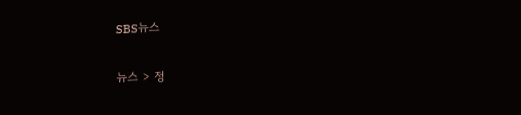SBS뉴스

뉴스 > 정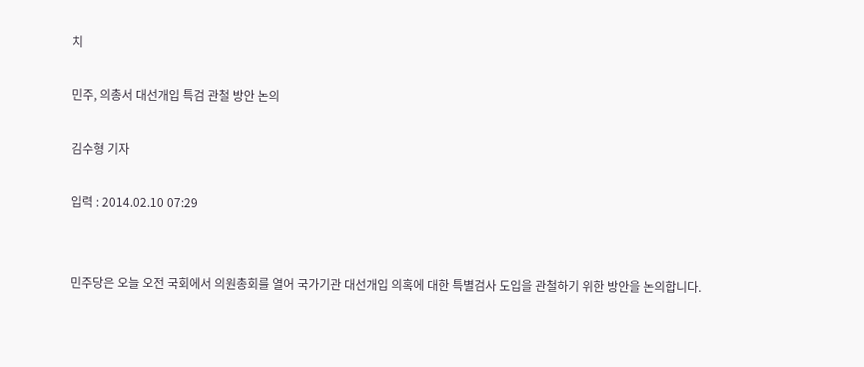치

민주, 의총서 대선개입 특검 관철 방안 논의

김수형 기자

입력 : 2014.02.10 07:29


민주당은 오늘 오전 국회에서 의원총회를 열어 국가기관 대선개입 의혹에 대한 특별검사 도입을 관철하기 위한 방안을 논의합니다.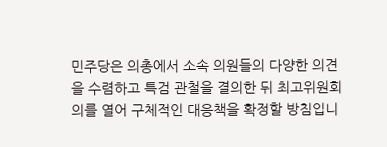민주당은 의총에서 소속 의원들의 다양한 의견을 수렴하고 특검 관철을 결의한 뒤 최고위원회의를 열어 구체적인 대응책을 확정할 방침입니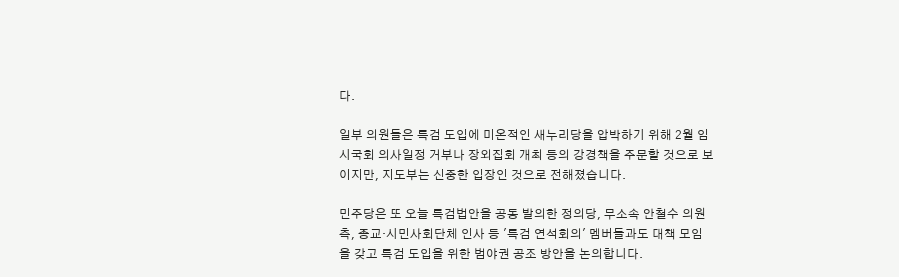다.

일부 의원들은 특검 도입에 미온적인 새누리당을 압박하기 위해 2월 임시국회 의사일정 거부나 장외집회 개최 등의 강경책을 주문할 것으로 보이지만, 지도부는 신중한 입장인 것으로 전해졌습니다.

민주당은 또 오늘 특검법안을 공동 발의한 정의당, 무소속 안철수 의원 측, 종교·시민사회단체 인사 등 '특검 연석회의' 멤버들과도 대책 모임을 갖고 특검 도입을 위한 범야권 공조 방안을 논의합니다.